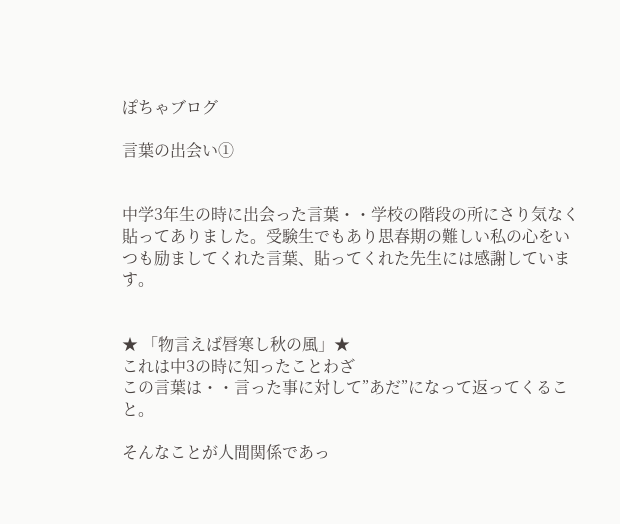ぽちゃブログ

言葉の出会い①


中学3年生の時に出会った言葉・・学校の階段の所にさり気なく貼ってありました。受験生でもあり思春期の難しい私の心をいつも励ましてくれた言葉、貼ってくれた先生には感謝しています。


★ 「物言えば唇寒し秋の風」★
これは中3の時に知ったことわざ
この言葉は・・言った事に対して”あだ”になって返ってくること。

そんなことが人間関係であっ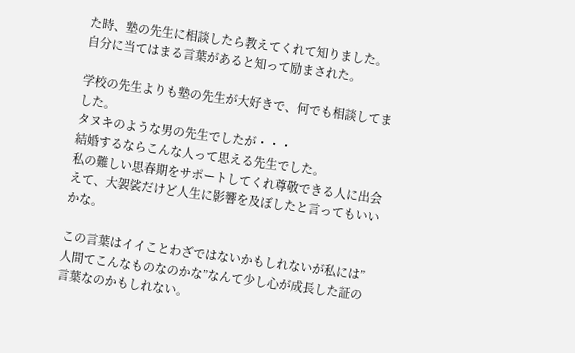た時、塾の先生に相談したら教えてくれて知りました。
自分に当てはまる言葉があると知って励まされた。

学校の先生よりも塾の先生が大好きで、何でも相談してました。
タヌキのような男の先生でしたが・・・
結婚するならこんな人って思える先生でした。
私の難しい思春期をサポートしてくれ尊敬できる人に出会えて、大袈裟だけど人生に影響を及ぼしたと言ってもいいかな。

この言葉はイイことわざではないかもしれないが私には”人間てこんなものなのかな”なんて少し心が成長した証の言葉なのかもしれない。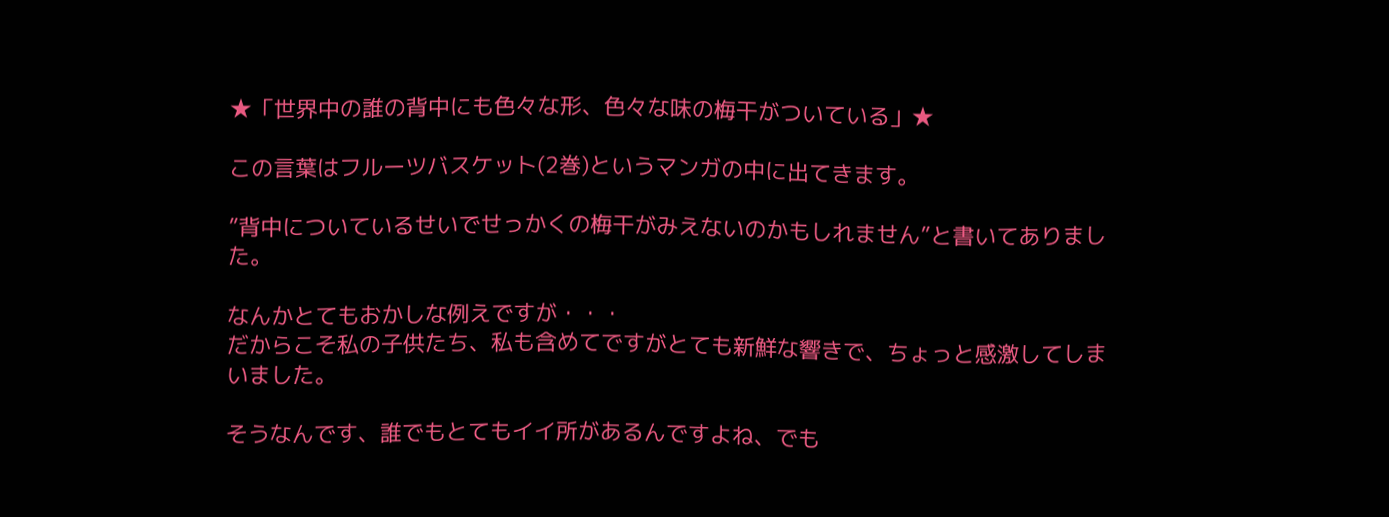★「世界中の誰の背中にも色々な形、色々な味の梅干がついている」★

この言葉はフルーツバスケット(2巻)というマンガの中に出てきます。

”背中についているせいでせっかくの梅干がみえないのかもしれません”と書いてありました。

なんかとてもおかしな例えですが・・・
だからこそ私の子供たち、私も含めてですがとても新鮮な響きで、ちょっと感激してしまいました。

そうなんです、誰でもとてもイイ所があるんですよね、でも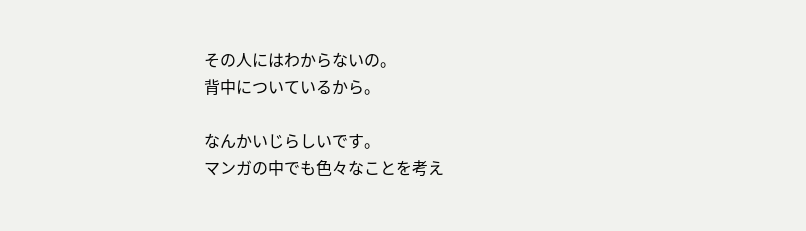その人にはわからないの。
背中についているから。

なんかいじらしいです。
マンガの中でも色々なことを考え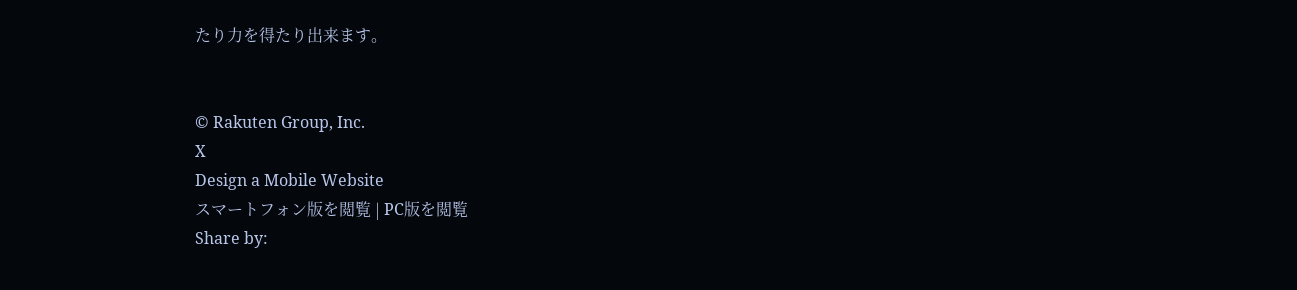たり力を得たり出来ます。


© Rakuten Group, Inc.
X
Design a Mobile Website
スマートフォン版を閲覧 | PC版を閲覧
Share by: